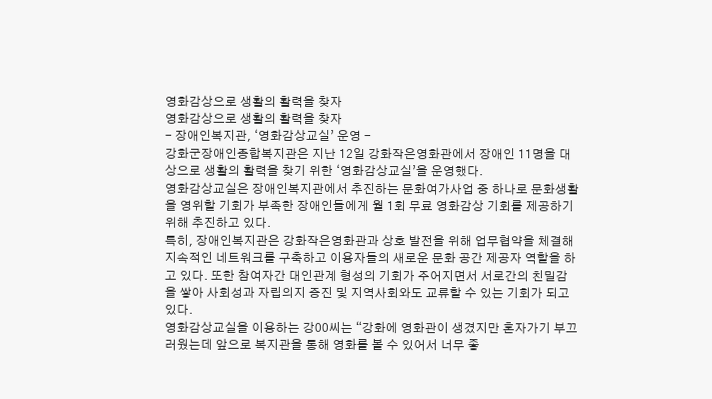영화감상으로 생활의 활력을 찾자
영화감상으로 생활의 활력을 찾자
- 장애인복지관, ‘영화감상교실’ 운영 -
강화군장애인종합복지관은 지난 12일 강화작은영화관에서 장애인 11명을 대상으로 생활의 활력을 찾기 위한 ‘영화감상교실’을 운영했다.
영화감상교실은 장애인복지관에서 추진하는 문화여가사업 중 하나로 문화생활을 영위할 기회가 부족한 장애인들에게 월 1회 무료 영화감상 기회를 제공하기 위해 추진하고 있다.
특히, 장애인복지관은 강화작은영화관과 상호 발전을 위해 업무협약을 체결해 지속적인 네트워크를 구축하고 이용자들의 새로운 문화 공간 제공자 역할을 하고 있다. 또한 참여자간 대인관계 형성의 기회가 주어지면서 서로간의 친밀감을 쌓아 사회성과 자립의지 증진 및 지역사회와도 교류할 수 있는 기회가 되고 있다.
영화감상교실을 이용하는 강00씨는 “강화에 영화관이 생겼지만 혼자가기 부끄러웠는데 앞으로 복지관을 통해 영화를 볼 수 있어서 너무 좋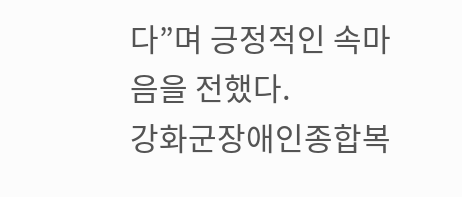다”며 긍정적인 속마음을 전했다.
강화군장애인종합복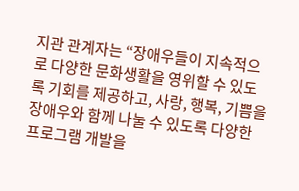지관 관계자는 “장애우들이 지속적으로 다양한 문화생활을 영위할 수 있도록 기회를 제공하고, 사랑, 행복, 기쁨을 장애우와 함께 나눌 수 있도록 다양한 프로그램 개발을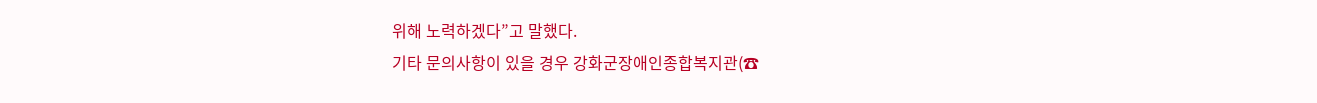위해 노력하겠다”고 말했다.
기타 문의사항이 있을 경우 강화군장애인종합복지관(☎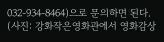032-934-8464)으로 문의하면 된다.
(사진: 강화작은영화관에서 영화감상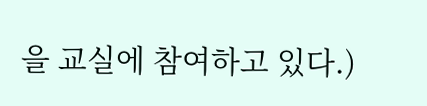을 교실에 참여하고 있다.)